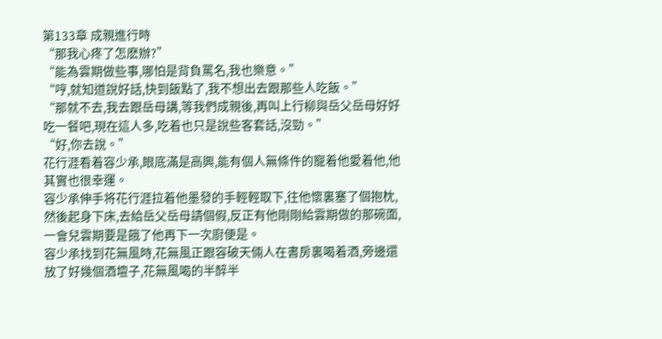第133章 成親進行時
“那我心疼了怎麽辦?”
“能為雲期做些事,哪怕是背負罵名,我也樂意。”
“哼,就知道說好話,快到飯點了,我不想出去跟那些人吃飯。”
“那就不去,我去跟岳母講,等我們成親後,再叫上行柳與岳父岳母好好吃一餐吧,現在這人多,吃着也只是說些客套話,沒勁。”
“好,你去說。”
花行涯看着容少承,眼底滿是高興,能有個人無條件的寵着他愛着他,他其實也很幸運。
容少承伸手将花行涯拉着他墨發的手輕輕取下,往他懷裏塞了個抱枕,然後起身下床,去給岳父岳母請個假,反正有他剛剛給雲期做的那碗面,一會兒雲期要是餓了他再下一次廚便是。
容少承找到花無風時,花無風正跟容破天倆人在書房裏喝着酒,旁邊還放了好幾個酒壇子,花無風喝的半醉半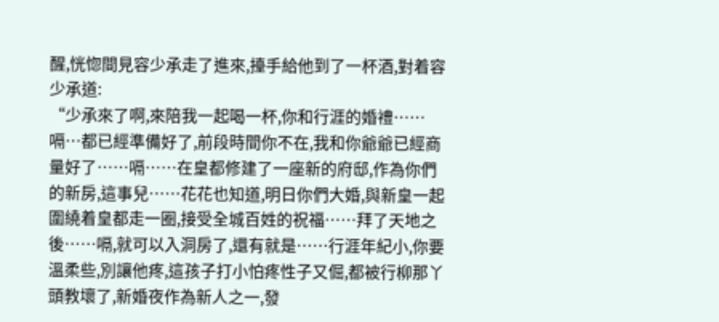醒,恍惚間見容少承走了進來,擡手給他到了一杯酒,對着容少承道:
“少承來了啊,來陪我一起喝一杯,你和行涯的婚禮……嗝…都已經準備好了,前段時間你不在,我和你爺爺已經商量好了……嗝……在皇都修建了一座新的府邸,作為你們的新房,這事兒……花花也知道,明日你們大婚,與新皇一起圍繞着皇都走一圈,接受全城百姓的祝福……拜了天地之後……嗝,就可以入洞房了,還有就是……行涯年紀小,你要溫柔些,別讓他疼,這孩子打小怕疼性子又倔,都被行柳那丫頭教壞了,新婚夜作為新人之一,發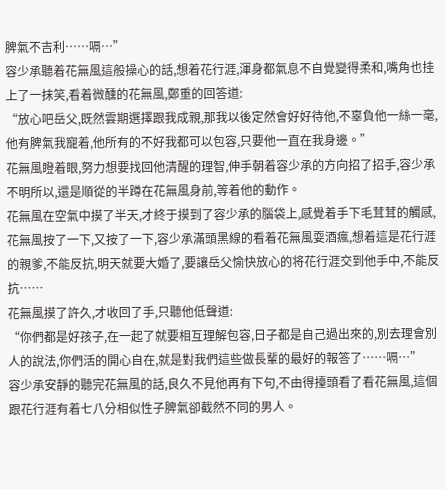脾氣不吉利……嗝…”
容少承聽着花無風這般操心的話,想着花行涯,渾身都氣息不自覺變得柔和,嘴角也挂上了一抹笑,看着微醺的花無風,鄭重的回答道:
“放心吧岳父,既然雲期選擇跟我成親,那我以後定然會好好待他,不辜負他一絲一毫,他有脾氣我寵着,他所有的不好我都可以包容,只要他一直在我身邊。”
花無風瞪着眼,努力想要找回他清醒的理智,伸手朝着容少承的方向招了招手,容少承不明所以,還是順從的半蹲在花無風身前,等着他的動作。
花無風在空氣中摸了半天,才終于摸到了容少承的腦袋上,感覺着手下毛茸茸的觸感,花無風按了一下,又按了一下,容少承滿頭黑線的看着花無風耍酒瘋,想着這是花行涯的親爹,不能反抗,明天就要大婚了,要讓岳父愉快放心的将花行涯交到他手中,不能反抗……
花無風摸了許久,才收回了手,只聽他低聲道:
“你們都是好孩子,在一起了就要相互理解包容,日子都是自己過出來的,別去理會別人的說法,你們活的開心自在,就是對我們這些做長輩的最好的報答了……嗝…”
容少承安靜的聽完花無風的話,良久不見他再有下句,不由得擡頭看了看花無風,這個跟花行涯有着七八分相似性子脾氣卻截然不同的男人。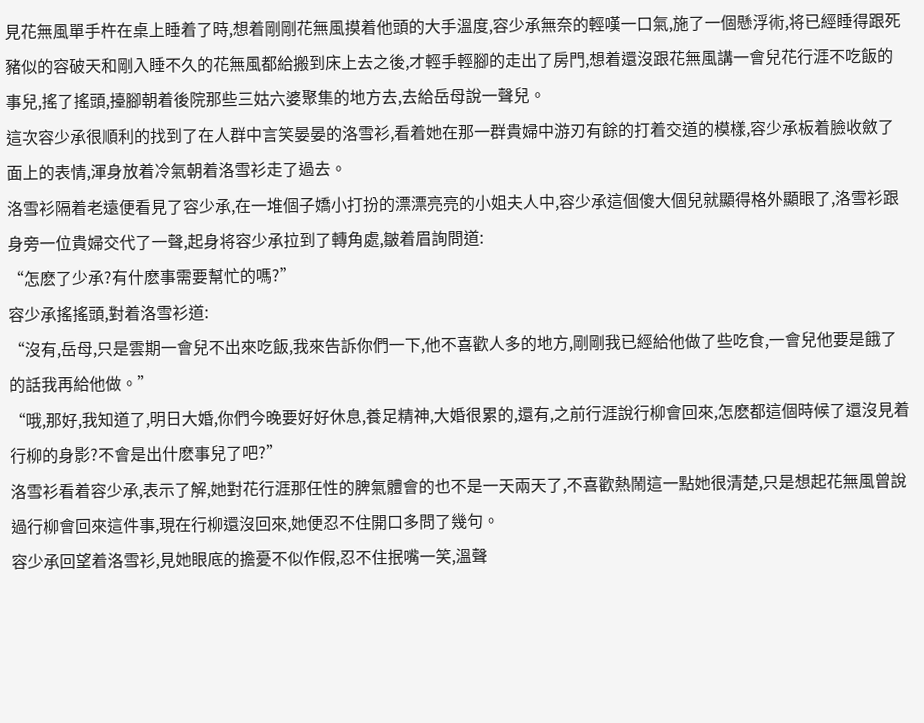見花無風單手杵在桌上睡着了時,想着剛剛花無風摸着他頭的大手溫度,容少承無奈的輕嘆一口氣,施了一個懸浮術,将已經睡得跟死豬似的容破天和剛入睡不久的花無風都給搬到床上去之後,才輕手輕腳的走出了房門,想着還沒跟花無風講一會兒花行涯不吃飯的事兒,搖了搖頭,擡腳朝着後院那些三姑六婆聚集的地方去,去給岳母說一聲兒。
這次容少承很順利的找到了在人群中言笑晏晏的洛雪衫,看着她在那一群貴婦中游刃有餘的打着交道的模樣,容少承板着臉收斂了面上的表情,渾身放着冷氣朝着洛雪衫走了過去。
洛雪衫隔着老遠便看見了容少承,在一堆個子嬌小打扮的漂漂亮亮的小姐夫人中,容少承這個傻大個兒就顯得格外顯眼了,洛雪衫跟身旁一位貴婦交代了一聲,起身将容少承拉到了轉角處,皺着眉詢問道:
“怎麽了少承?有什麽事需要幫忙的嗎?”
容少承搖搖頭,對着洛雪衫道:
“沒有,岳母,只是雲期一會兒不出來吃飯,我來告訴你們一下,他不喜歡人多的地方,剛剛我已經給他做了些吃食,一會兒他要是餓了的話我再給他做。”
“哦,那好,我知道了,明日大婚,你們今晚要好好休息,養足精神,大婚很累的,還有,之前行涯說行柳會回來,怎麽都這個時候了還沒見着行柳的身影?不會是出什麽事兒了吧?”
洛雪衫看着容少承,表示了解,她對花行涯那任性的脾氣體會的也不是一天兩天了,不喜歡熱鬧這一點她很清楚,只是想起花無風曾說過行柳會回來這件事,現在行柳還沒回來,她便忍不住開口多問了幾句。
容少承回望着洛雪衫,見她眼底的擔憂不似作假,忍不住抿嘴一笑,溫聲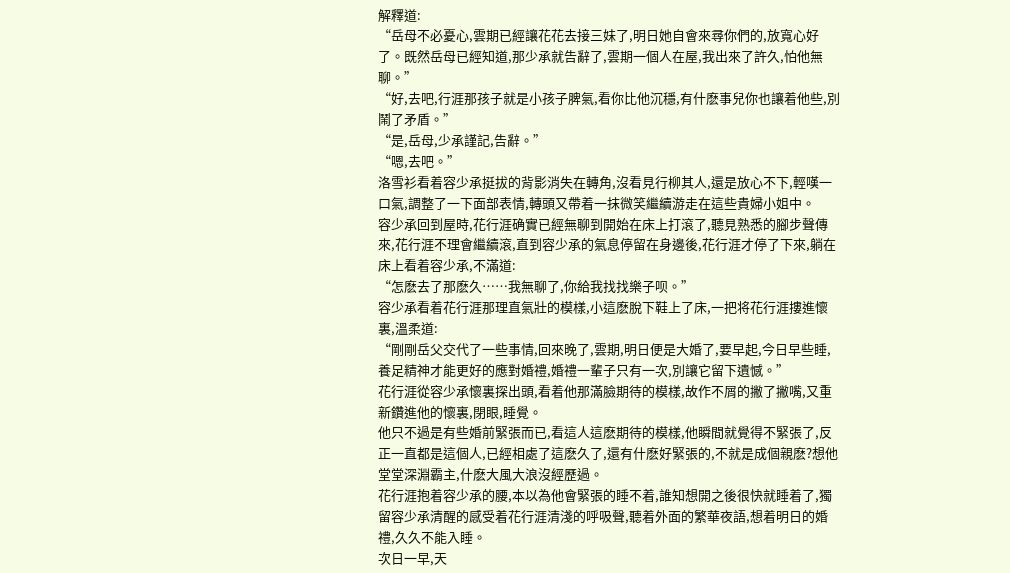解釋道:
“岳母不必憂心,雲期已經讓花花去接三妹了,明日她自會來尋你們的,放寬心好了。既然岳母已經知道,那少承就告辭了,雲期一個人在屋,我出來了許久,怕他無聊。”
“好,去吧,行涯那孩子就是小孩子脾氣,看你比他沉穩,有什麽事兒你也讓着他些,別鬧了矛盾。”
“是,岳母,少承謹記,告辭。”
“嗯,去吧。”
洛雪衫看着容少承挺拔的背影消失在轉角,沒看見行柳其人,還是放心不下,輕嘆一口氣,調整了一下面部表情,轉頭又帶着一抹微笑繼續游走在這些貴婦小姐中。
容少承回到屋時,花行涯确實已經無聊到開始在床上打滾了,聽見熟悉的腳步聲傳來,花行涯不理會繼續滾,直到容少承的氣息停留在身邊後,花行涯才停了下來,躺在床上看着容少承,不滿道:
“怎麽去了那麽久……我無聊了,你給我找找樂子呗。”
容少承看着花行涯那理直氣壯的模樣,小這麽脫下鞋上了床,一把将花行涯摟進懷裏,溫柔道:
“剛剛岳父交代了一些事情,回來晚了,雲期,明日便是大婚了,要早起,今日早些睡,養足精神才能更好的應對婚禮,婚禮一輩子只有一次,別讓它留下遺憾。”
花行涯從容少承懷裏探出頭,看着他那滿臉期待的模樣,故作不屑的撇了撇嘴,又重新鑽進他的懷裏,閉眼,睡覺。
他只不過是有些婚前緊張而已,看這人這麽期待的模樣,他瞬間就覺得不緊張了,反正一直都是這個人,已經相處了這麽久了,還有什麽好緊張的,不就是成個親麽?想他堂堂深淵霸主,什麽大風大浪沒經歷過。
花行涯抱着容少承的腰,本以為他會緊張的睡不着,誰知想開之後很快就睡着了,獨留容少承清醒的感受着花行涯清淺的呼吸聲,聽着外面的繁華夜語,想着明日的婚禮,久久不能入睡。
次日一早,天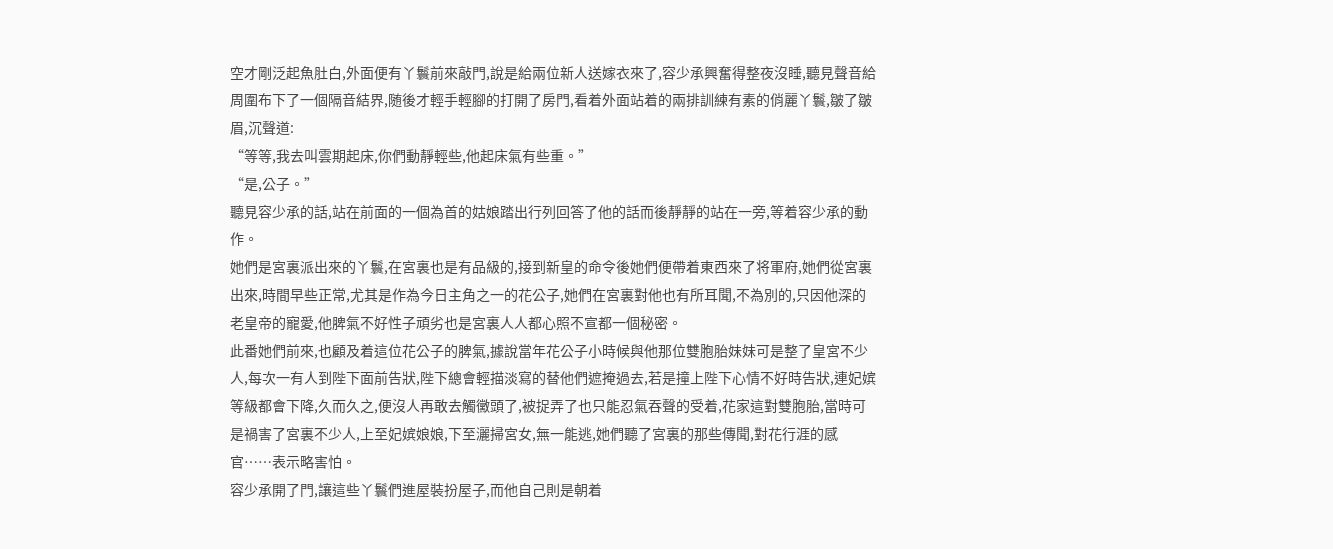空才剛泛起魚肚白,外面便有丫鬟前來敲門,說是給兩位新人送嫁衣來了,容少承興奮得整夜沒睡,聽見聲音給周圍布下了一個隔音結界,随後才輕手輕腳的打開了房門,看着外面站着的兩排訓練有素的俏麗丫鬟,皺了皺眉,沉聲道:
“等等,我去叫雲期起床,你們動靜輕些,他起床氣有些重。”
“是,公子。”
聽見容少承的話,站在前面的一個為首的姑娘踏出行列回答了他的話而後靜靜的站在一旁,等着容少承的動作。
她們是宮裏派出來的丫鬟,在宮裏也是有品級的,接到新皇的命令後她們便帶着東西來了将軍府,她們從宮裏出來,時間早些正常,尤其是作為今日主角之一的花公子,她們在宮裏對他也有所耳聞,不為別的,只因他深的老皇帝的寵愛,他脾氣不好性子頑劣也是宮裏人人都心照不宣都一個秘密。
此番她們前來,也顧及着這位花公子的脾氣,據說當年花公子小時候與他那位雙胞胎妹妹可是整了皇宮不少人,每次一有人到陛下面前告狀,陛下總會輕描淡寫的替他們遮掩過去,若是撞上陛下心情不好時告狀,連妃嫔等級都會下降,久而久之,便沒人再敢去觸黴頭了,被捉弄了也只能忍氣吞聲的受着,花家這對雙胞胎,當時可是禍害了宮裏不少人,上至妃嫔娘娘,下至灑掃宮女,無一能逃,她們聽了宮裏的那些傳聞,對花行涯的感官……表示略害怕。
容少承開了門,讓這些丫鬟們進屋裝扮屋子,而他自己則是朝着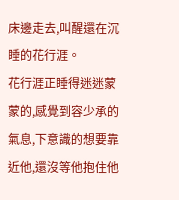床邊走去,叫醒還在沉睡的花行涯。
花行涯正睡得迷迷蒙蒙的,感覺到容少承的氣息,下意識的想要靠近他,還沒等他抱住他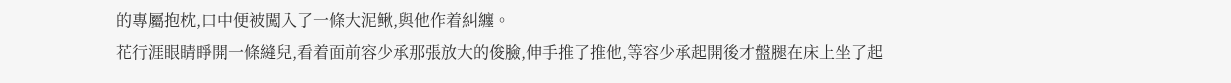的專屬抱枕,口中便被闖入了一條大泥鳅,與他作着糾纏。
花行涯眼睛睜開一條縫兒,看着面前容少承那張放大的俊臉,伸手推了推他,等容少承起開後才盤腿在床上坐了起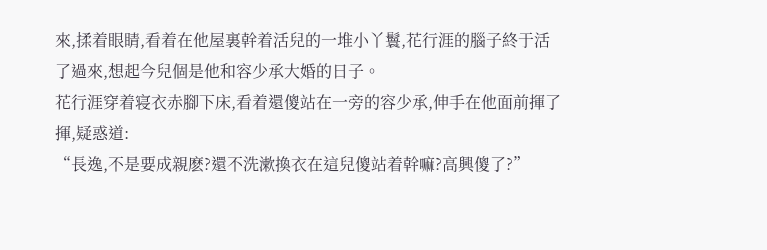來,揉着眼睛,看着在他屋裏幹着活兒的一堆小丫鬟,花行涯的腦子終于活了過來,想起今兒個是他和容少承大婚的日子。
花行涯穿着寝衣赤腳下床,看着還傻站在一旁的容少承,伸手在他面前揮了揮,疑惑道:
“長逸,不是要成親麽?還不洗漱換衣在這兒傻站着幹嘛?高興傻了?”